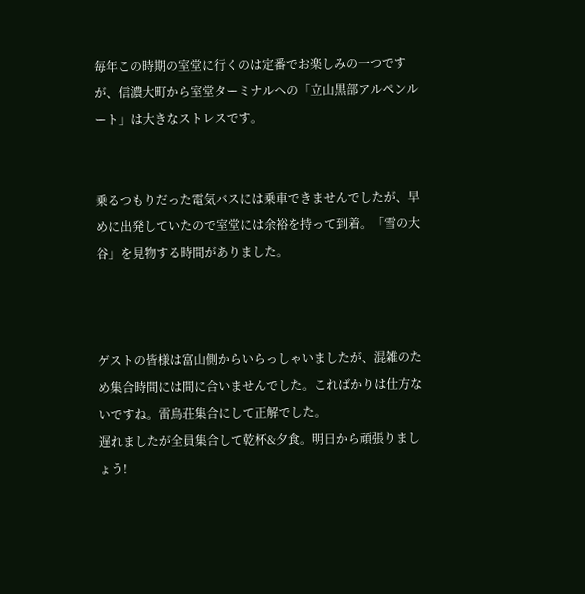毎年この時期の室堂に行くのは定番でお楽しみの一つですが、信濃大町から室堂ターミナルへの「立山黒部アルペンルート」は大きなストレスです。


乗るつもりだった電気バスには乗車できませんでしたが、早めに出発していたので室堂には余裕を持って到着。「雪の大谷」を見物する時間がありました。



ゲストの皆様は富山側からいらっしゃいましたが、混雑のため集合時間には間に合いませんでした。こればかりは仕方ないですね。雷鳥荘集合にして正解でした。
遅れましたが全員集合して乾杯&夕食。明日から頑張りましょう!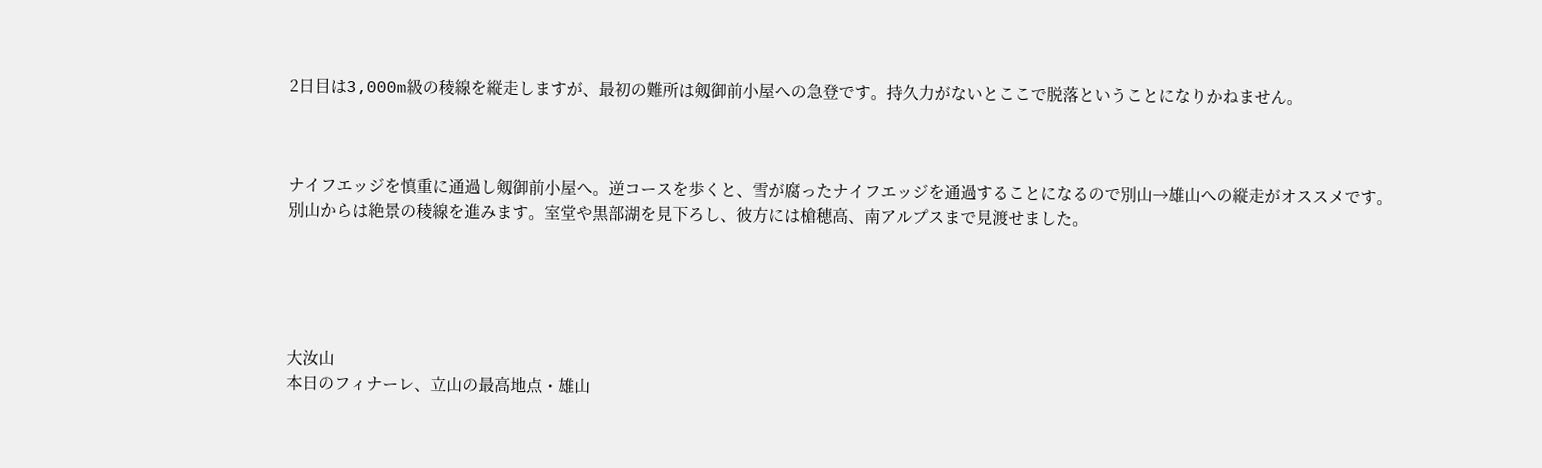2日目は3,000m級の稜線を縦走しますが、最初の難所は剱御前小屋への急登です。持久力がないとここで脱落ということになりかねません。



ナイフエッジを慎重に通過し剱御前小屋へ。逆コースを歩くと、雪が腐ったナイフエッジを通過することになるので別山→雄山への縦走がオススメです。
別山からは絶景の稜線を進みます。室堂や黒部湖を見下ろし、彼方には槍穂高、南アルプスまで見渡せました。





大汝山
本日のフィナーレ、立山の最高地点・雄山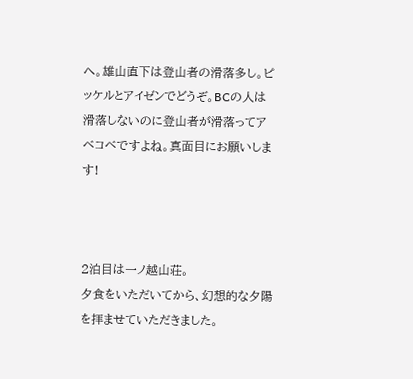へ。雄山直下は登山者の滑落多し。ピッケルとアイゼンでどうぞ。BCの人は滑落しないのに登山者が滑落ってアベコベですよね。真面目にお願いします!



2泊目は一ノ越山荘。
夕食をいただいてから、幻想的な夕陽を拝ませていただきました。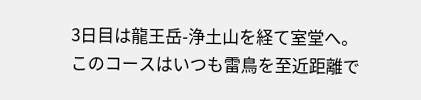3日目は龍王岳-浄土山を経て室堂へ。
このコースはいつも雷鳥を至近距離で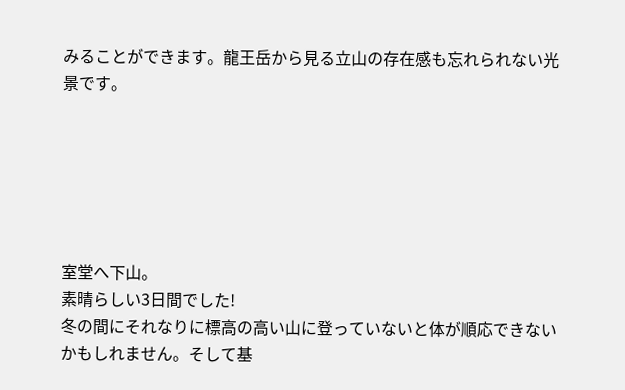みることができます。龍王岳から見る立山の存在感も忘れられない光景です。






室堂へ下山。
素晴らしい3日間でした!
冬の間にそれなりに標高の高い山に登っていないと体が順応できないかもしれません。そして基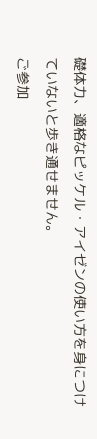礎体力、適格なピッケル・アイゼンの使い方を身につけていないと歩き通せません。
ご参加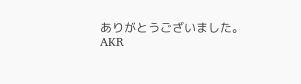ありがとうございました。
AKR